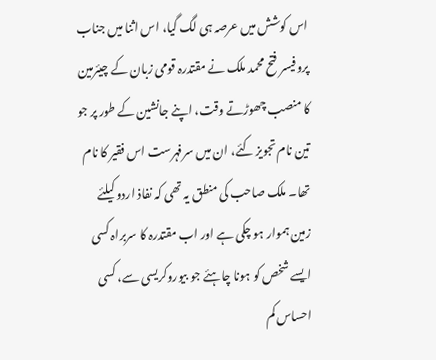اس کوشش میں عرصہ ہی لگ گیا، اس اثنا میں جناب پروفیسر فتح محمد ملک نے مقتدرہ قومی زبان کے چیئرمین کا منصب چھوڑتے وقت، اپنے جانشین کے طور پر جو تین نام تجویز کئے، ان میں سرفہرست اس فقیر کا نام تھا۔ ملک صاحب کی منطق یہ تھی کہ نفاذ اردو کیلئے زمین ہموار ہو چکی ہے اور اب مقتدرہ کا سربراہ کسی ایسے شخص کو ہونا چاہئے جو بیوروکریسی سے، کسی احساس کم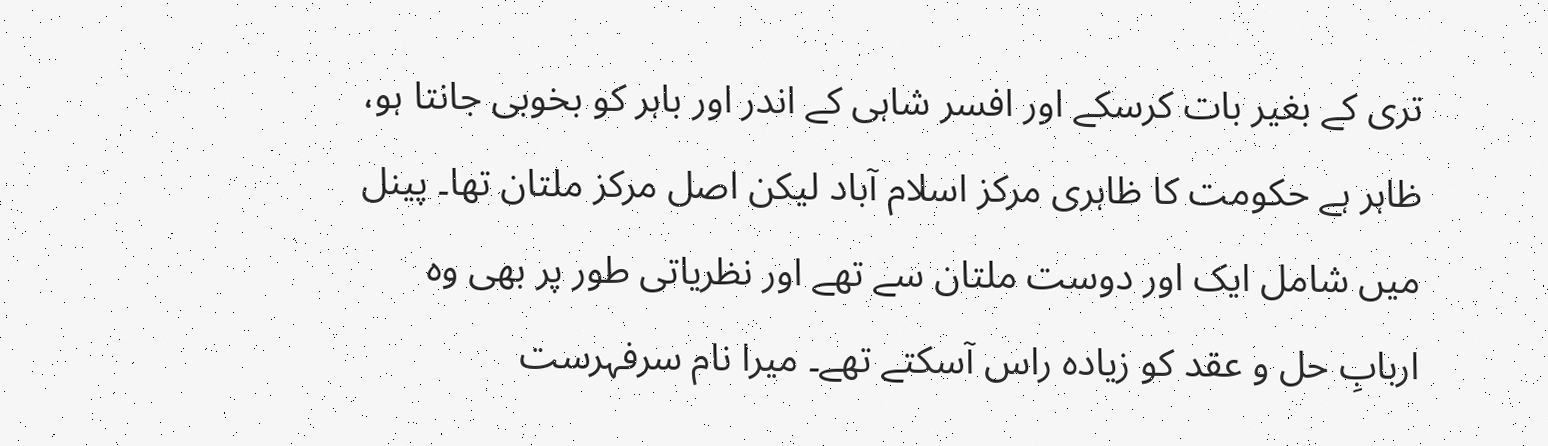تری کے بغیر بات کرسکے اور افسر شاہی کے اندر اور باہر کو بخوبی جانتا ہو، ظاہر ہے حکومت کا ظاہری مرکز اسلام آباد لیکن اصل مرکز ملتان تھا۔ پینل میں شامل ایک اور دوست ملتان سے تھے اور نظریاتی طور پر بھی وہ اربابِ حل و عقد کو زیادہ راس آسکتے تھے۔ میرا نام سرفہرست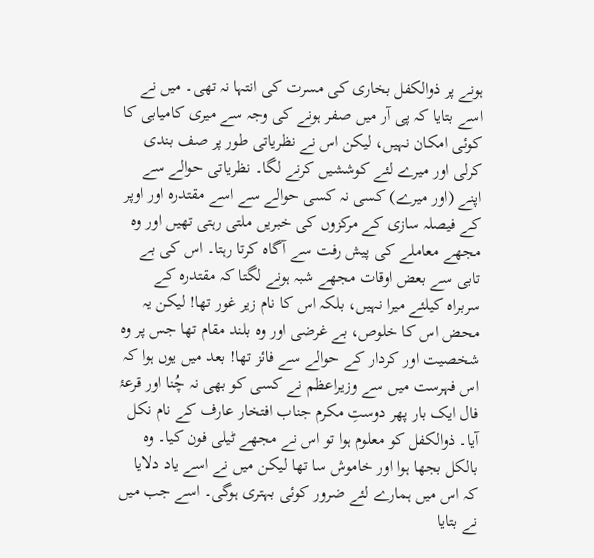ہونے پر ذوالکفل بخاری کی مسرت کی انتہا نہ تھی۔ میں نے اسے بتایا کہ پی آر میں صفر ہونے کی وجہ سے میری کامیابی کا کوئی امکان نہیں، لیکن اس نے نظریاتی طور پر صف بندی کرلی اور میرے لئے کوششیں کرنے لگا۔ نظریاتی حوالے سے اپنے (اور میرے) کسی نہ کسی حوالے سے اسے مقتدرہ اور اوپر کے فیصلہ سازی کے مرکزوں کی خبریں ملتی رہتی تھیں اور وہ مجھے معاملے کی پیش رفت سے آگاہ کرتا رہتا۔ اس کی بے تابی سے بعض اوقات مجھے شبہ ہونے لگتا کہ مقتدرہ کے سربراہ کیلئے میرا نہیں، بلکہ اس کا نام زیر غور تھا! لیکن یہ محض اس کا خلوص، بے غرضی اور وہ بلند مقام تھا جس پر وہ شخصیت اور کردار کے حوالے سے فائز تھا! بعد میں یوں ہوا کہ اس فہرست میں سے وزیراعظم نے کسی کو بھی نہ چُنا اور قرعۂ فال ایک بار پھر دوستِ مکرم جناب افتخار عارف کے نام نکل آیا۔ ذوالکفل کو معلوم ہوا تو اس نے مجھے ٹیلی فون کیا۔ وہ بالکل بجھا ہوا اور خاموش سا تھا لیکن میں نے اسے یاد دلایا کہ اس میں ہمارے لئے ضرور کوئی بہتری ہوگی۔ اسے جب میں نے بتایا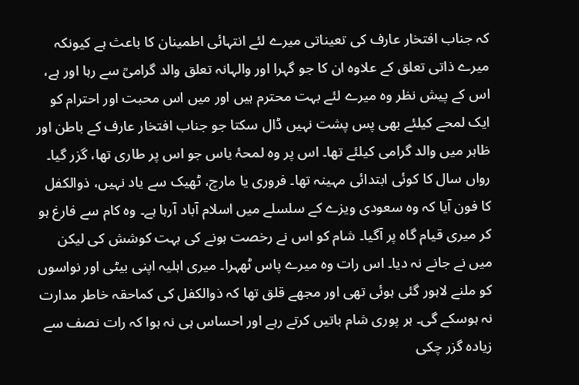کہ جناب افتخار عارف کی تعیناتی میرے لئے انتہائی اطمینان کا باعث ہے کیونکہ میرے ذاتی تعلق کے علاوہ ان کا جو گہرا اور والہانہ تعلق والد گرامیؒ سے رہا اور ہے، اس کے پیش نظر وہ میرے لئے بہت محترم ہیں اور میں اس محبت اور احترام کو ایک لمحے کیلئے بھی پس پشت نہیں ڈال سکتا جو جناب افتخار عارف کے باطن اور ظاہر میں والد گرامی کیلئے تھا۔ اس پر وہ لمحۂ یاس جو اس پر طاری تھا، گزر گیا۔
رواں سال کا کوئی ابتدائی مہینہ تھا۔ فروری یا مارچ، ٹھیک سے یاد نہیں، ذوالکفل کا فون آیا کہ وہ سعودی ویزے کے سلسلے میں اسلام آباد آرہا ہے۔ وہ کام سے فارغ ہو کر میری قیام گاہ پر آگیا۔ شام کو اس نے رخصت ہونے کی بہت کوشش کی لیکن میں نے جانے نہ دیا۔ اس رات وہ میرے پاس ٹھہرا۔ میری اہلیہ اپنی بیٹی اور نواسوں کو ملنے لاہور گئی ہوئی تھی اور مجھے قلق تھا کہ ذوالکفل کی کماحقہ خاطر مدارت نہ ہوسکے گی۔ ہر پوری شام باتیں کرتے رہے اور احساس ہی نہ ہوا کہ رات نصف سے زیادہ گزر چکی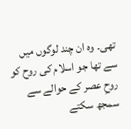تھی۔ وہ ان چند لوگوں میں سے تھا جو اسلام کی روح کو روحِ عصر کے حوالے سے سمجھ سکتے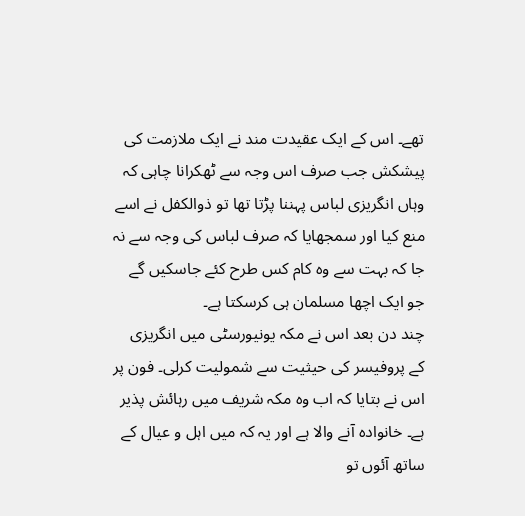تھے۔ اس کے ایک عقیدت مند نے ایک ملازمت کی پیشکش جب صرف اس وجہ سے ٹھکرانا چاہی کہ وہاں انگریزی لباس پہننا پڑتا تھا تو ذوالکفل نے اسے منع کیا اور سمجھایا کہ صرف لباس کی وجہ سے نہ جا کہ بہت سے وہ کام کس طرح کئے جاسکیں گے جو ایک اچھا مسلمان ہی کرسکتا ہے۔
چند دن بعد اس نے مکہ یونیورسٹی میں انگریزی کے پروفیسر کی حیثیت سے شمولیت کرلی۔ فون پر اس نے بتایا کہ اب وہ مکہ شریف میں رہائش پذیر ہے۔ خانوادہ آنے والا ہے اور یہ کہ میں اہل و عیال کے ساتھ آئوں تو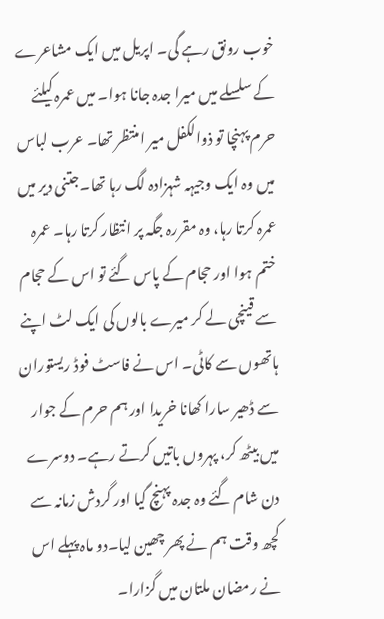خوب رونق رہے گی۔ اپریل میں ایک مشاعرے کے سلسلے میں میرا جدہ جانا ہوا۔ میں عمرہ کیلئے حرم پہنچا تو ذوالکفل میر امنتظر تھا۔ عرب لباس میں وہ ایک وجیہہ شہزادہ لگ رہا تھا۔جتنی دیر میں عمرہ کرتا رہا، وہ مقررہ جگہ پر انتظار کرتا رہا۔ عمرہ ختم ہوا اور حجام کے پاس گئے تو اس کے حجام سے قینچی لے کر میرے بالوں کی ایک لٹ اپنے ہاتھوں سے کاٹی۔ اس نے فاسٹ فوڈ ریستوران سے ڈھیر سارا کھانا خریدا اور ہم حرم کے جوار میں بیٹھ کر، پہروں باتیں کرتے رہے۔ دوسرے دن شام گئے وہ جدہ پہنچ گیا اور گردش زمانہ سے کچھ وقت ہم نے پھر چھین لیا۔دو ماہ پہلے اس نے رمضان ملتان میں گزارا۔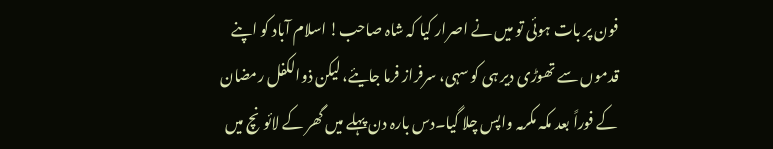فون پر بات ہوئی تو میں نے اصرار کیا کہ شاہ صاحب! اسلام آباد کو اپنے قدموں سے تھوڑی دیر ہی کو سہی، سرفراز فرما جایئے، لیکن ذوالکفل رمضان کے فوراً بعد مکہ مکرمہ واپس چلا گیا۔دس بارہ دن پہلے میں گھر کے لائونچ میں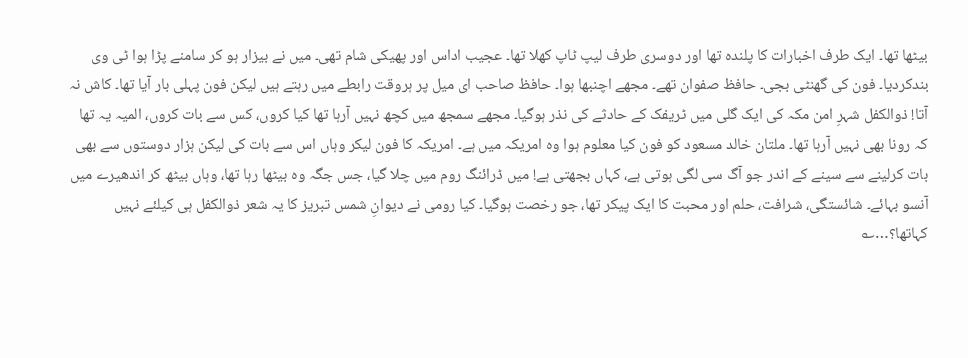بیٹھا تھا۔ ایک طرف اخبارات کا پلندہ تھا اور دوسری طرف لیپ ٹاپ کھلا تھا۔ عجیب اداس اور پھیکی شام تھی۔ میں نے بیزار ہو کر سامنے پڑا ہوا ٹی وی بندکردیا۔ فون کی گھنٹی بجی۔ حافظ صفوان تھے۔ مجھے اچنبھا ہوا۔ حافظ صاحب ای میل پر ہروقت رابطے میں رہتے ہیں لیکن فون پہلی بار آیا تھا۔ کاش نہ آتا! ذوالکفل شہرِ امن مکہ کی ایک گلی میں ٹریفک کے حادثے کی نذر ہوگیا۔ مجھے سمجھ میں کچھ نہیں آرہا تھا کیا کروں، کس سے بات کروں، المیہ یہ تھا کہ رونا بھی نہیں آرہا تھا۔ ملتان خالد مسعود کو فون کیا معلوم ہوا وہ امریکہ میں ہے۔ امریکہ کا فون لیکر وہاں اس سے بات کی لیکن ہزار دوستوں سے بھی بات کرلینے سے سینے کے اندر جو آگ سی لگی ہوتی ہے، کہاں بجھتی ہے! میں ڈرائنگ روم میں چلا گیا، جس جگہ وہ بیٹھا رہا تھا، وہاں بیٹھ کر اندھیرے میں آنسو بہائے۔ شائستگی، شرافت، حلم اور محبت کا ایک پیکر تھا، جو رخصت ہوگیا۔ کیا رومی نے دیوانِ شمس تبریز کا یہ شعر ذوالکفل ہی کیلئے نہیں کہاتھا؟…؎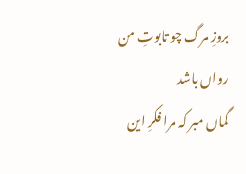بروزِ مرگ چو تابوتِ من رواں باشد
گماں مبر کہ مرا فکرِ این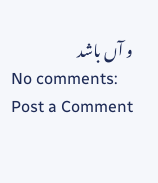و آں باشد
No comments:
Post a Comment